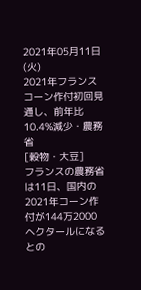2021年05月11日(火)
2021年フランスコーン作付初回見通し、前年比10.4%減少・農務省
[穀物・大豆]
フランスの農務省は11日、国内の2021年コーン作付が144万2000ヘクタールになるとの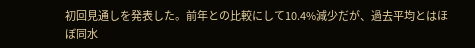初回見通しを発表した。前年との比較にして10.4%減少だが、過去平均とはほぼ同水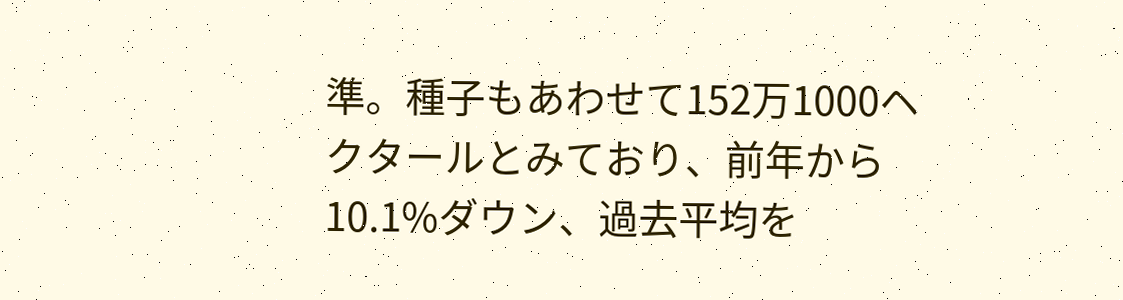準。種子もあわせて152万1000ヘクタールとみており、前年から10.1%ダウン、過去平均を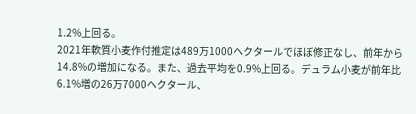1.2%上回る。
2021年軟質小麦作付推定は489万1000ヘクタールでほぼ修正なし、前年から14.8%の増加になる。また、過去平均を0.9%上回る。デュラム小麦が前年比6.1%増の26万7000ヘクタール、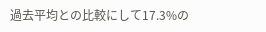過去平均との比較にして17.3%の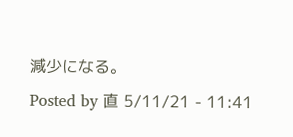減少になる。
Posted by 直 5/11/21 - 11:41